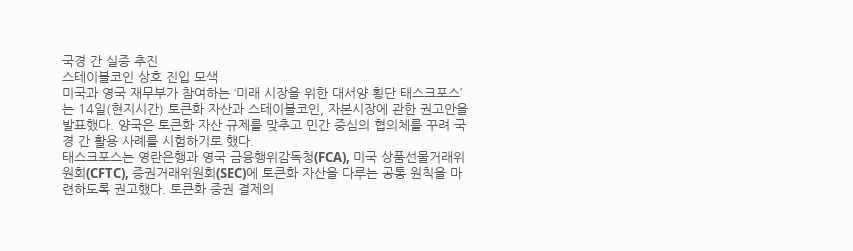국경 간 실증 추진
스테이블코인 상호 진입 모색
미국과 영국 재무부가 참여하는 ‘미래 시장을 위한 대서양 횡단 태스크포스’는 14일(현지시간) 토큰화 자산과 스테이블코인, 자본시장에 관한 권고안을 발표했다. 양국은 토큰화 자산 규제를 맞추고 민간 중심의 협의체를 꾸려 국경 간 활용 사례를 시험하기로 했다.
태스크포스는 영란은행과 영국 금융행위감독청(FCA), 미국 상품선물거래위원회(CFTC), 증권거래위원회(SEC)에 토큰화 자산을 다루는 공통 원칙을 마련하도록 권고했다. 토큰화 증권 결제의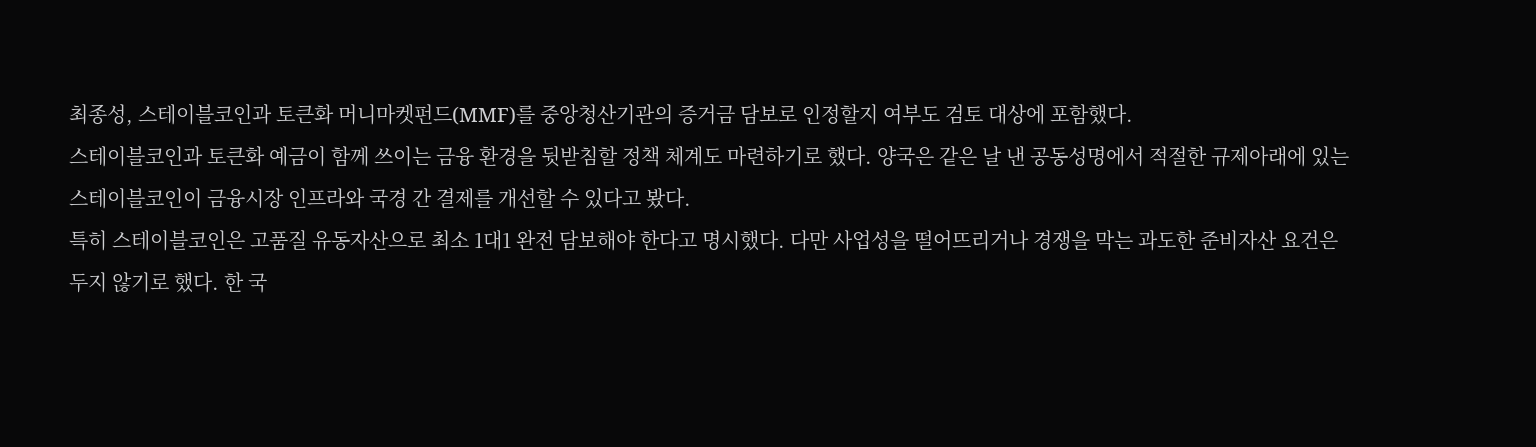최종성, 스테이블코인과 토큰화 머니마켓펀드(MMF)를 중앙청산기관의 증거금 담보로 인정할지 여부도 검토 대상에 포함했다.
스테이블코인과 토큰화 예금이 함께 쓰이는 금융 환경을 뒷받침할 정책 체계도 마련하기로 했다. 양국은 같은 날 낸 공동성명에서 적절한 규제아래에 있는 스테이블코인이 금융시장 인프라와 국경 간 결제를 개선할 수 있다고 봤다.
특히 스테이블코인은 고품질 유동자산으로 최소 1대1 완전 담보해야 한다고 명시했다. 다만 사업성을 떨어뜨리거나 경쟁을 막는 과도한 준비자산 요건은 두지 않기로 했다. 한 국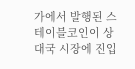가에서 발행된 스테이블코인이 상대국 시장에 진입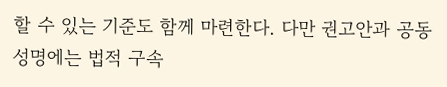할 수 있는 기준도 함께 마련한다. 다만 권고안과 공동성명에는 법적 구속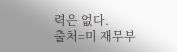력은 없다.
출처=미 재무부